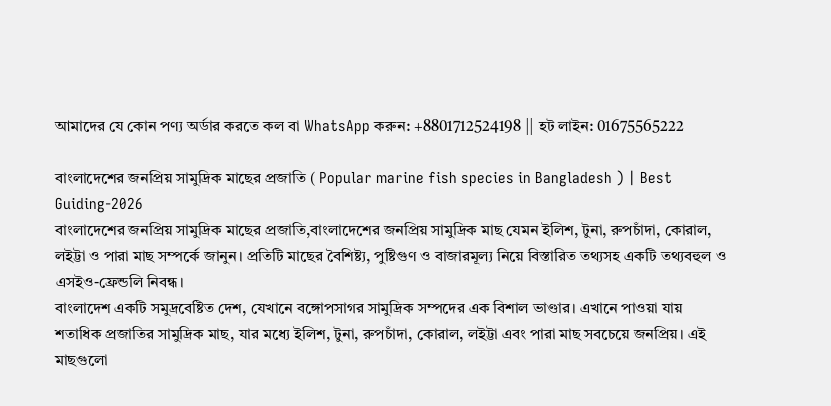আমাদের যে কোন পণ্য অর্ডার করতে কল বা WhatsApp করুন: +8801712524198 || হট লাইন: 01675565222

বাংলাদেশের জনপ্রিয় সামুদ্রিক মাছের প্রজাতি ( Popular marine fish species in Bangladesh ) | Best Guiding-2026
বাংলাদেশের জনপ্রিয় সামুদ্রিক মাছের প্রজাতি,বাংলাদেশের জনপ্রিয় সামুদ্রিক মাছ যেমন ইলিশ, টুনা, রুপচাঁদা, কোরাল, লইট্টা ও পারা মাছ সম্পর্কে জানুন। প্রতিটি মাছের বৈশিষ্ট্য, পুষ্টিগুণ ও বাজারমূল্য নিয়ে বিস্তারিত তথ্যসহ একটি তথ্যবহুল ও এসইও-ফ্রেন্ডলি নিবন্ধ।
বাংলাদেশ একটি সমুদ্রবেষ্টিত দেশ, যেখানে বঙ্গোপসাগর সামুদ্রিক সম্পদের এক বিশাল ভাণ্ডার। এখানে পাওয়া যায় শতাধিক প্রজাতির সামুদ্রিক মাছ, যার মধ্যে ইলিশ, টুনা, রুপচাঁদা, কোরাল, লইট্টা এবং পারা মাছ সবচেয়ে জনপ্রিয়। এই মাছগুলো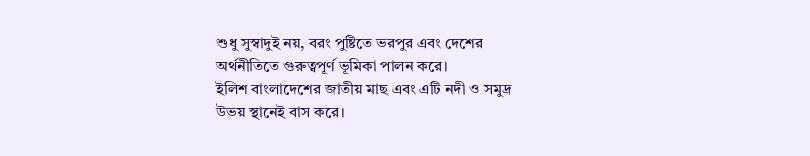শুধু সুস্বাদুই নয়, বরং পুষ্টিতে ভরপুর এবং দেশের অর্থনীতিতে গুরুত্বপূর্ণ ভূমিকা পালন করে।
ইলিশ বাংলাদেশের জাতীয় মাছ এবং এটি নদী ও সমুদ্র উভয় স্থানেই বাস করে।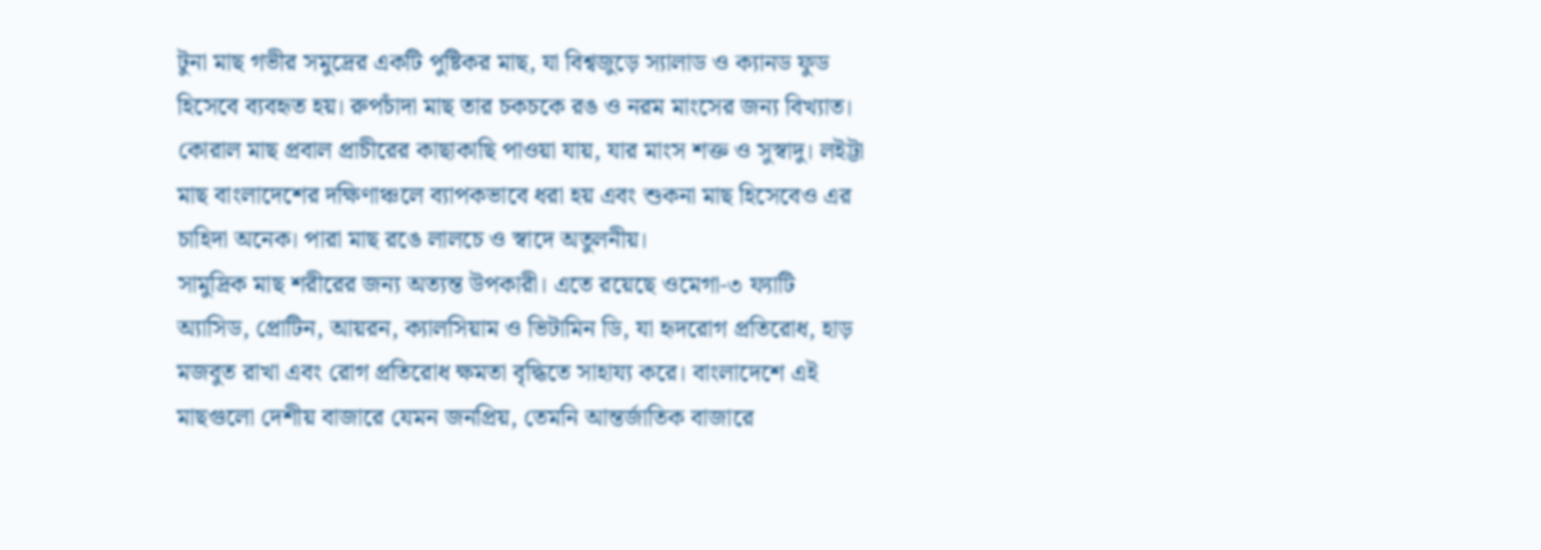টুনা মাছ গভীর সমুদ্রের একটি পুষ্টিকর মাছ, যা বিশ্বজুড়ে স্যালাড ও ক্যানড ফুড হিসেবে ব্যবহৃত হয়। রুপচাঁদা মাছ তার চকচকে রঙ ও নরম মাংসের জন্য বিখ্যাত। কোরাল মাছ প্রবাল প্রাচীরের কাছাকাছি পাওয়া যায়, যার মাংস শক্ত ও সুস্বাদু। লইট্টা মাছ বাংলাদেশের দক্ষিণাঞ্চলে ব্যাপকভাবে ধরা হয় এবং শুকনা মাছ হিসেবেও এর চাহিদা অনেক। পারা মাছ রঙে লালচে ও স্বাদে অতুলনীয়।
সামুদ্রিক মাছ শরীরের জন্য অত্যন্ত উপকারী। এতে রয়েছে ওমেগা-৩ ফ্যাটি অ্যাসিড, প্রোটিন, আয়রন, ক্যালসিয়াম ও ভিটামিন ডি, যা হৃদরোগ প্রতিরোধ, হাড় মজবুত রাখা এবং রোগ প্রতিরোধ ক্ষমতা বৃদ্ধিতে সাহায্য করে। বাংলাদেশে এই মাছগুলো দেশীয় বাজারে যেমন জনপ্রিয়, তেমনি আন্তর্জাতিক বাজারে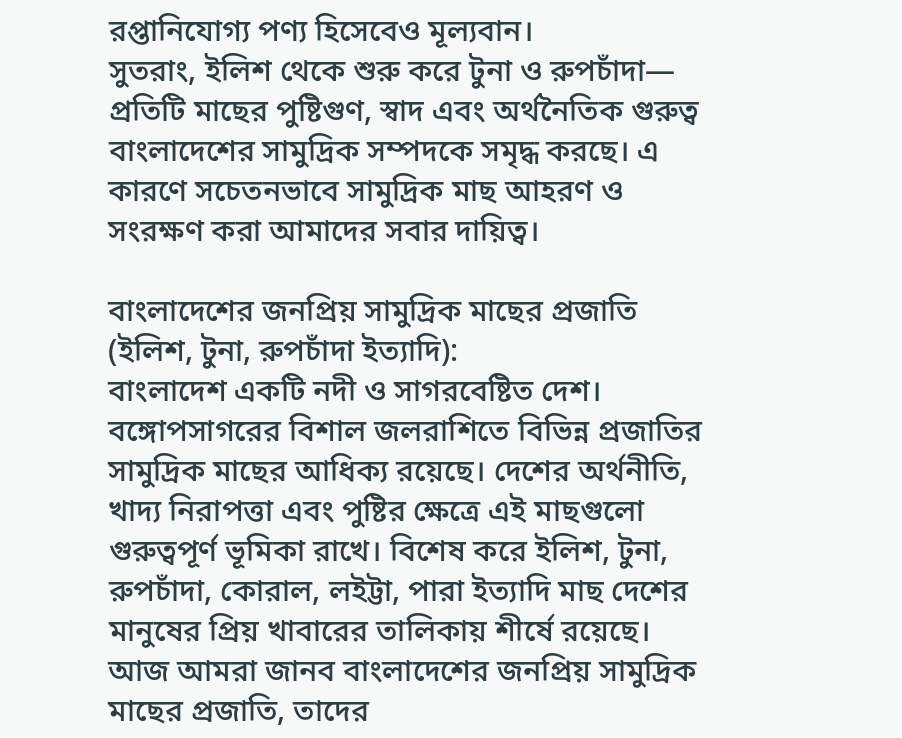রপ্তানিযোগ্য পণ্য হিসেবেও মূল্যবান।
সুতরাং, ইলিশ থেকে শুরু করে টুনা ও রুপচাঁদা— প্রতিটি মাছের পুষ্টিগুণ, স্বাদ এবং অর্থনৈতিক গুরুত্ব বাংলাদেশের সামুদ্রিক সম্পদকে সমৃদ্ধ করছে। এ কারণে সচেতনভাবে সামুদ্রিক মাছ আহরণ ও সংরক্ষণ করা আমাদের সবার দায়িত্ব।

বাংলাদেশের জনপ্রিয় সামুদ্রিক মাছের প্রজাতি (ইলিশ, টুনা, রুপচাঁদা ইত্যাদি):
বাংলাদেশ একটি নদী ও সাগরবেষ্টিত দেশ। বঙ্গোপসাগরের বিশাল জলরাশিতে বিভিন্ন প্রজাতির সামুদ্রিক মাছের আধিক্য রয়েছে। দেশের অর্থনীতি, খাদ্য নিরাপত্তা এবং পুষ্টির ক্ষেত্রে এই মাছগুলো গুরুত্বপূর্ণ ভূমিকা রাখে। বিশেষ করে ইলিশ, টুনা, রুপচাঁদা, কোরাল, লইট্টা, পারা ইত্যাদি মাছ দেশের মানুষের প্রিয় খাবারের তালিকায় শীর্ষে রয়েছে। আজ আমরা জানব বাংলাদেশের জনপ্রিয় সামুদ্রিক মাছের প্রজাতি, তাদের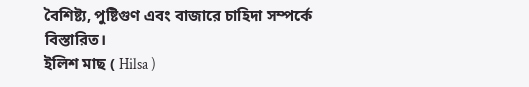বৈশিষ্ট্য, পুষ্টিগুণ এবং বাজারে চাহিদা সম্পর্কে বিস্তারিত।
ইলিশ মাছ ( Hilsa )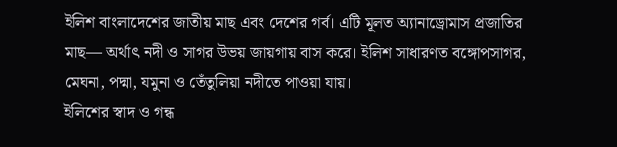ইলিশ বাংলাদেশের জাতীয় মাছ এবং দেশের গর্ব। এটি মূলত অ্যানাড্রোমাস প্রজাতির মাছ— অর্থাৎ নদী ও সাগর উভয় জায়গায় বাস করে। ইলিশ সাধারণত বঙ্গোপসাগর, মেঘনা, পদ্মা, যমুনা ও তেঁতুলিয়া নদীতে পাওয়া যায়।
ইলিশের স্বাদ ও গন্ধ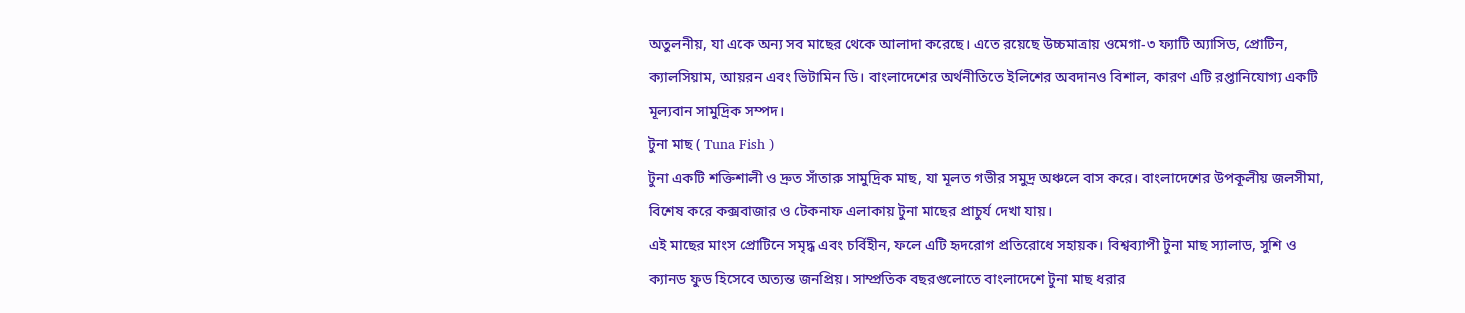অতুলনীয়, যা একে অন্য সব মাছের থেকে আলাদা করেছে। এতে রয়েছে উচ্চমাত্রায় ওমেগা-৩ ফ্যাটি অ্যাসিড, প্রোটিন, ক্যালসিয়াম, আয়রন এবং ভিটামিন ডি। বাংলাদেশের অর্থনীতিতে ইলিশের অবদানও বিশাল, কারণ এটি রপ্তানিযোগ্য একটি মূল্যবান সামুদ্রিক সম্পদ।
টুনা মাছ ( Tuna Fish )
টুনা একটি শক্তিশালী ও দ্রুত সাঁতারু সামুদ্রিক মাছ, যা মূলত গভীর সমুদ্র অঞ্চলে বাস করে। বাংলাদেশের উপকূলীয় জলসীমা, বিশেষ করে কক্সবাজার ও টেকনাফ এলাকায় টুনা মাছের প্রাচুর্য দেখা যায়।
এই মাছের মাংস প্রোটিনে সমৃদ্ধ এবং চর্বিহীন, ফলে এটি হৃদরোগ প্রতিরোধে সহায়ক। বিশ্বব্যাপী টুনা মাছ স্যালাড, সুশি ও ক্যানড ফুড হিসেবে অত্যন্ত জনপ্রিয়। সাম্প্রতিক বছরগুলোতে বাংলাদেশে টুনা মাছ ধরার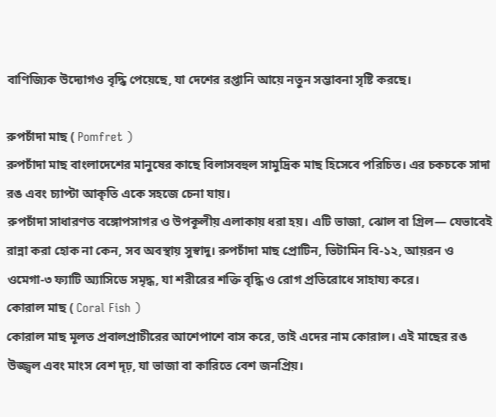বাণিজ্যিক উদ্যোগও বৃদ্ধি পেয়েছে, যা দেশের রপ্তানি আয়ে নতুন সম্ভাবনা সৃষ্টি করছে।

রুপচাঁদা মাছ ( Pomfret )
রুপচাঁদা মাছ বাংলাদেশের মানুষের কাছে বিলাসবহুল সামুদ্রিক মাছ হিসেবে পরিচিত। এর চকচকে সাদা রঙ এবং চ্যাপ্টা আকৃতি একে সহজে চেনা যায়।
রুপচাঁদা সাধারণত বঙ্গোপসাগর ও উপকূলীয় এলাকায় ধরা হয়। এটি ভাজা, ঝোল বা গ্রিল— যেভাবেই রান্না করা হোক না কেন, সব অবস্থায় সুস্বাদু। রুপচাঁদা মাছ প্রোটিন, ভিটামিন বি-১২, আয়রন ও ওমেগা-৩ ফ্যাটি অ্যাসিডে সমৃদ্ধ, যা শরীরের শক্তি বৃদ্ধি ও রোগ প্রতিরোধে সাহায্য করে।
কোরাল মাছ ( Coral Fish )
কোরাল মাছ মূলত প্রবালপ্রাচীরের আশেপাশে বাস করে, তাই এদের নাম কোরাল। এই মাছের রঙ উজ্জ্বল এবং মাংস বেশ দৃঢ়, যা ভাজা বা কারিতে বেশ জনপ্রিয়।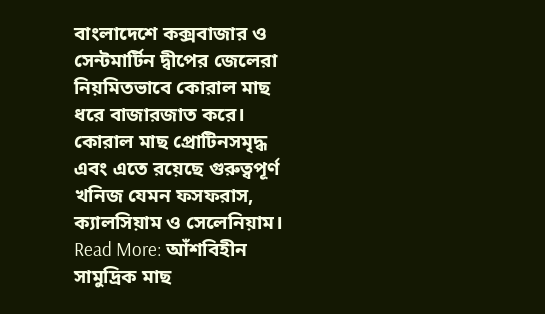বাংলাদেশে কক্সবাজার ও সেন্টমার্টিন দ্বীপের জেলেরা নিয়মিতভাবে কোরাল মাছ ধরে বাজারজাত করে। কোরাল মাছ প্রোটিনসমৃদ্ধ এবং এতে রয়েছে গুরুত্বপূর্ণ খনিজ যেমন ফসফরাস, ক্যালসিয়াম ও সেলেনিয়াম।
Read More: আঁশবিহীন সামুদ্রিক মাছ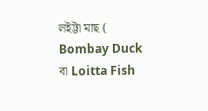লইট্টা মাছ ( Bombay Duck বা Loitta Fish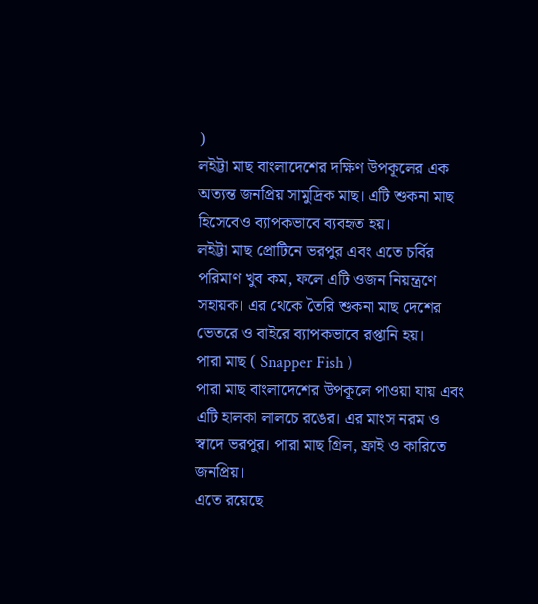)
লইট্টা মাছ বাংলাদেশের দক্ষিণ উপকূলের এক অত্যন্ত জনপ্রিয় সামুদ্রিক মাছ। এটি শুকনা মাছ হিসেবেও ব্যাপকভাবে ব্যবহৃত হয়।
লইট্টা মাছ প্রোটিনে ভরপুর এবং এতে চর্বির পরিমাণ খুব কম, ফলে এটি ওজন নিয়ন্ত্রণে সহায়ক। এর থেকে তৈরি শুকনা মাছ দেশের ভেতরে ও বাইরে ব্যাপকভাবে রপ্তানি হয়।
পারা মাছ ( Snapper Fish )
পারা মাছ বাংলাদেশের উপকূলে পাওয়া যায় এবং এটি হালকা লালচে রঙের। এর মাংস নরম ও স্বাদে ভরপুর। পারা মাছ গ্রিল, ফ্রাই ও কারিতে জনপ্রিয়।
এতে রয়েছে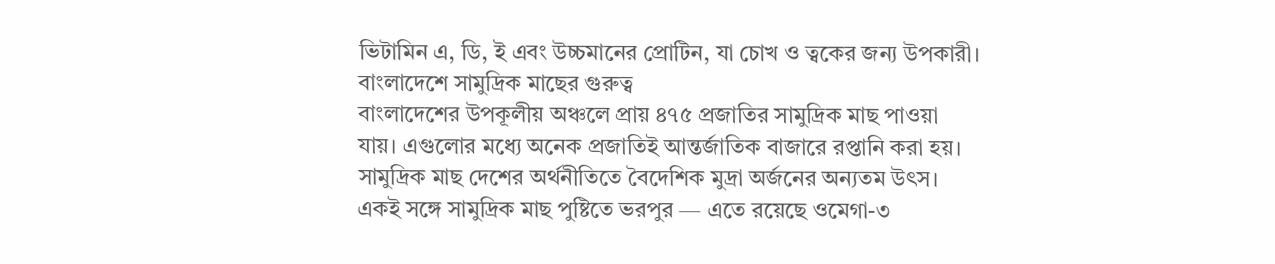ভিটামিন এ, ডি, ই এবং উচ্চমানের প্রোটিন, যা চোখ ও ত্বকের জন্য উপকারী।
বাংলাদেশে সামুদ্রিক মাছের গুরুত্ব
বাংলাদেশের উপকূলীয় অঞ্চলে প্রায় ৪৭৫ প্রজাতির সামুদ্রিক মাছ পাওয়া যায়। এগুলোর মধ্যে অনেক প্রজাতিই আন্তর্জাতিক বাজারে রপ্তানি করা হয়। সামুদ্রিক মাছ দেশের অর্থনীতিতে বৈদেশিক মুদ্রা অর্জনের অন্যতম উৎস।
একই সঙ্গে সামুদ্রিক মাছ পুষ্টিতে ভরপুর — এতে রয়েছে ওমেগা-৩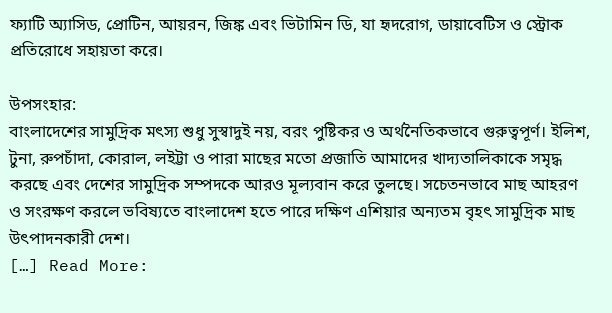ফ্যাটি অ্যাসিড, প্রোটিন, আয়রন, জিঙ্ক এবং ভিটামিন ডি, যা হৃদরোগ, ডায়াবেটিস ও স্ট্রোক প্রতিরোধে সহায়তা করে।

উপসংহার:
বাংলাদেশের সামুদ্রিক মৎস্য শুধু সুস্বাদুই নয়, বরং পুষ্টিকর ও অর্থনৈতিকভাবে গুরুত্বপূর্ণ। ইলিশ, টুনা, রুপচাঁদা, কোরাল, লইট্টা ও পারা মাছের মতো প্রজাতি আমাদের খাদ্যতালিকাকে সমৃদ্ধ করছে এবং দেশের সামুদ্রিক সম্পদকে আরও মূল্যবান করে তুলছে। সচেতনভাবে মাছ আহরণ ও সংরক্ষণ করলে ভবিষ্যতে বাংলাদেশ হতে পারে দক্ষিণ এশিয়ার অন্যতম বৃহৎ সামুদ্রিক মাছ উৎপাদনকারী দেশ।
[…] Read More: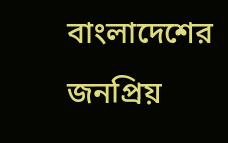বাংলাদেশের জনপ্রিয়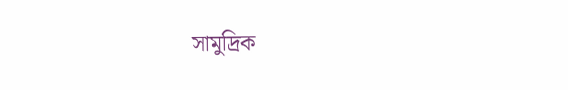সামুদ্রিক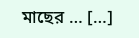মাছের … […]